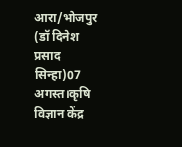आरा/भोजपुर (डॉ दिनेश प्रसाद सिन्हा)07 अगस्त।कृषि विज्ञान केंद्र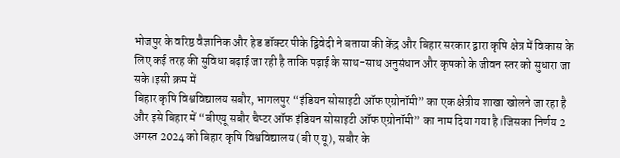भोजपुर के वरिष्ठ वैज्ञानिक और हेड डॉक्टर पीके द्विवेदी ने बताया की केंद्र और बिहार सरकार द्वारा कृषि क्षेत्र में विकास के लिए कई तरह की सुविधा बढ़ाई जा रही है ताकि पढ़ाई के साथ-साथ अनुसंधान और कृषको के जीवन स्तर को सुधारा जा सके।इसी क्रम में
बिहार कृषि विश्वविद्यालय सबौर, भागलपुर “इंडियन सोसाइटी ऑफ एग्रोनॉमी” का एक क्षेत्रीय शाखा खोलने जा रहा है और इसे बिहार में “बीएयू सबौर चैप्टर ऑफ इंडियन सोसाइटी ऑफ एग्रोनॉमी” का नाम दिया गया है।जिसका निर्णय 2 अगस्त 2024 को बिहार कृषि विश्वविद्यालय (बी ए यू), सबौर के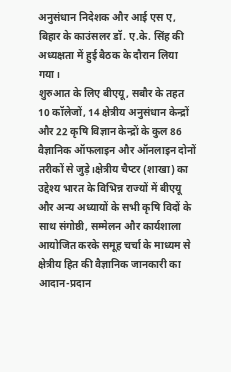अनुसंधान निदेशक और आई एस ए, बिहार के काउंसलर डॉ. ए.के. सिंह की अध्यक्षता में हुई बैठक के दौरान लिया गया।
शुरुआत के लिए बीएयू, सबौर के तहत 10 कॉलेजों, 14 क्षेत्रीय अनुसंधान केन्द्रों और 22 कृषि विज्ञान केन्द्रों के कुल 86 वैज्ञानिक ऑफलाइन और ऑनलाइन दोनों तरीकों से जुड़े।क्षेत्रीय चैप्टर (शाखा) का उद्देश्य भारत के विभिन्न राज्यों में बीएयू और अन्य अध्यायों के सभी कृषि विदों के साथ संगोष्ठी, सम्मेलन और कार्यशाला आयोजित करके समूह चर्चा के माध्यम से क्षेत्रीय हित की वैज्ञानिक जानकारी का आदान-प्रदान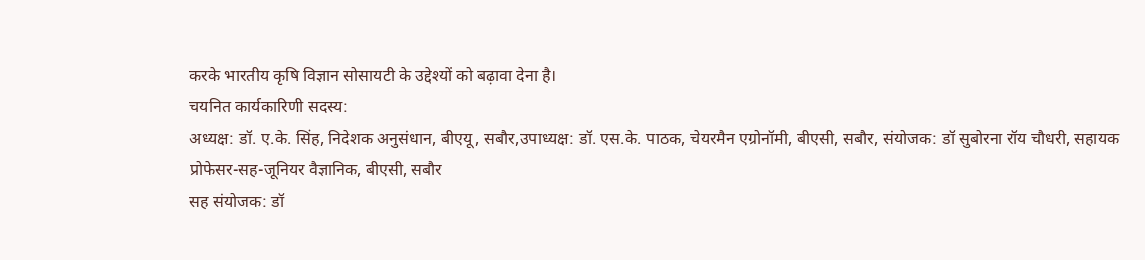करके भारतीय कृषि विज्ञान सोसायटी के उद्देश्यों को बढ़ावा देना है।
चयनित कार्यकारिणी सदस्य:
अध्यक्ष: डॉ. ए.के. सिंह, निदेशक अनुसंधान, बीएयू, सबौर,उपाध्यक्ष: डॉ. एस.के. पाठक, चेयरमैन एग्रोनॉमी, बीएसी, सबौर, संयोजक: डॉ सुबोरना रॉय चौधरी, सहायक
प्रोफेसर-सह-जूनियर वैज्ञानिक, बीएसी, सबौर
सह संयोजक: डॉ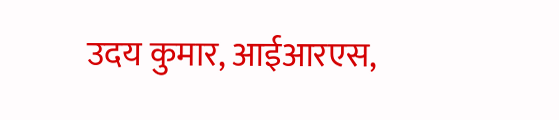उदय कुमार, आईआरएस,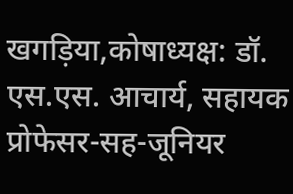खगड़िया,कोषाध्यक्ष: डॉ. एस.एस. आचार्य, सहायक प्रोफेसर-सह-जूनियर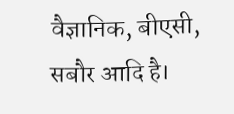वैज्ञानिक, बीएसी, सबौर आदि है।